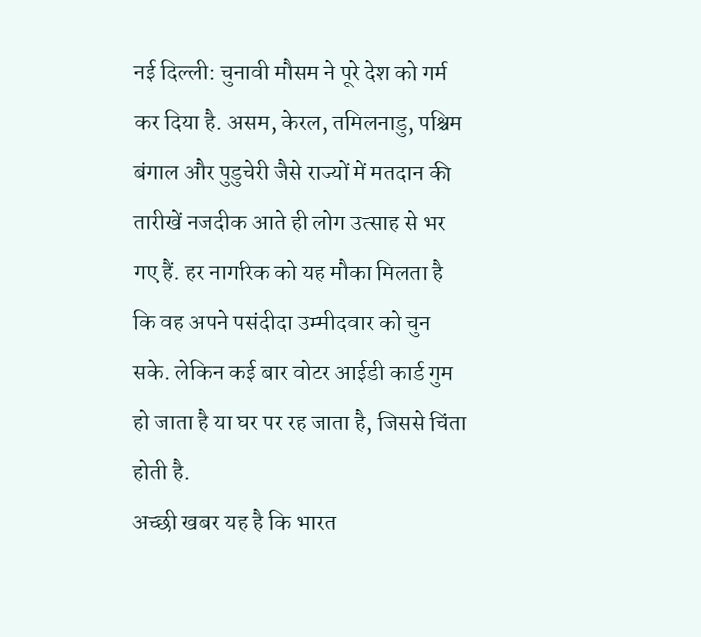नई दिल्ली: चुनावी मौसम ने पूरे देश को गर्म कर दिया है. असम, केरल, तमिलनाडु, पश्चिम बंगाल और पुडुचेरी जैसे राज्यों में मतदान की तारीखें नजदीक आते ही लोग उत्साह से भर गए हैं. हर नागरिक को यह मौका मिलता है कि वह अपने पसंदीदा उम्मीदवार को चुन सके. लेकिन कई बार वोटर आईडी कार्ड गुम हो जाता है या घर पर रह जाता है, जिससे चिंता होती है.
अच्छी खबर यह है कि भारत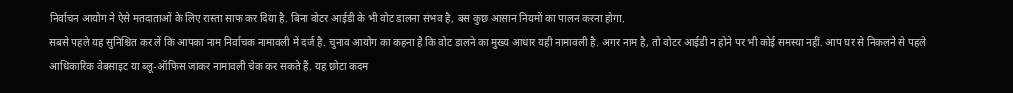निर्वाचन आयोग ने ऐसे मतदाताओं के लिए रास्ता साफ कर दिया है. बिना वोटर आईडी के भी वोट डालना संभव है, बस कुछ आसान नियमों का पालन करना होगा.
सबसे पहले यह सुनिश्चित कर लें कि आपका नाम निर्वाचक नामावली में दर्ज है. चुनाव आयोग का कहना है कि वोट डालने का मुख्य आधार यही नामावली है. अगर नाम है, तो वोटर आईडी न होने पर भी कोई समस्या नहीं. आप घर से निकलने से पहले आधिकारिक वेबसाइट या ब्लू-ऑफिस जाकर नामावली चेक कर सकते हैं. यह छोटा कदम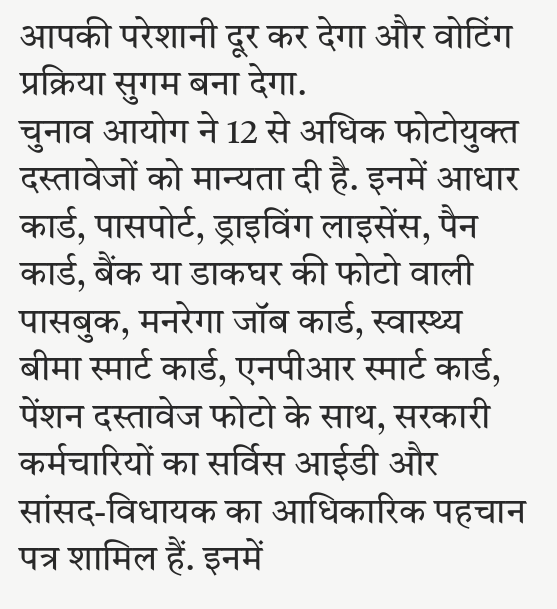आपकी परेशानी दूर कर देगा और वोटिंग प्रक्रिया सुगम बना देगा.
चुनाव आयोग ने 12 से अधिक फोटोयुक्त दस्तावेजों को मान्यता दी है. इनमें आधार कार्ड, पासपोर्ट, ड्राइविंग लाइसेंस, पैन कार्ड, बैंक या डाकघर की फोटो वाली पासबुक, मनरेगा जॉब कार्ड, स्वास्थ्य बीमा स्मार्ट कार्ड, एनपीआर स्मार्ट कार्ड, पेंशन दस्तावेज फोटो के साथ, सरकारी कर्मचारियों का सर्विस आईडी और सांसद-विधायक का आधिकारिक पहचान पत्र शामिल हैं. इनमें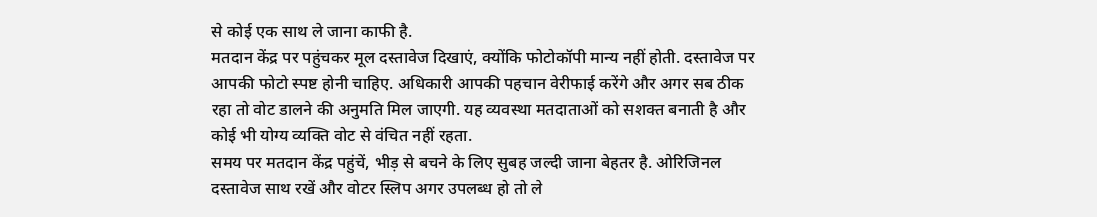से कोई एक साथ ले जाना काफी है.
मतदान केंद्र पर पहुंचकर मूल दस्तावेज दिखाएं, क्योंकि फोटोकॉपी मान्य नहीं होती. दस्तावेज पर आपकी फोटो स्पष्ट होनी चाहिए. अधिकारी आपकी पहचान वेरीफाई करेंगे और अगर सब ठीक रहा तो वोट डालने की अनुमति मिल जाएगी. यह व्यवस्था मतदाताओं को सशक्त बनाती है और कोई भी योग्य व्यक्ति वोट से वंचित नहीं रहता.
समय पर मतदान केंद्र पहुंचें, भीड़ से बचने के लिए सुबह जल्दी जाना बेहतर है. ओरिजिनल दस्तावेज साथ रखें और वोटर स्लिप अगर उपलब्ध हो तो ले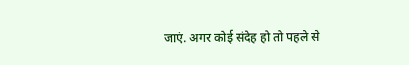जाएं. अगर कोई संदेह हो तो पहले से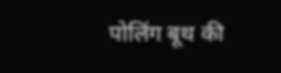पोलिंग बूथ की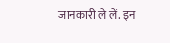जानकारी ले लें. इन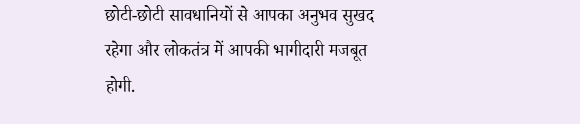छोटी-छोटी सावधानियों से आपका अनुभव सुखद रहेगा और लोकतंत्र में आपकी भागीदारी मजबूत होगी.